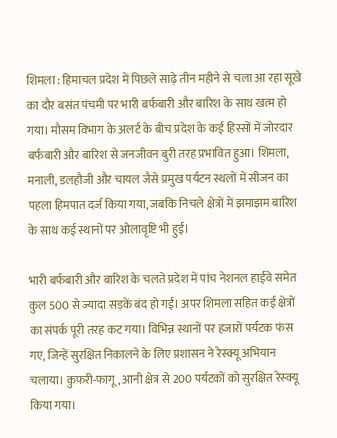शिमला : हिमाचल प्रदेश में पिछले साढ़े तीन महीने से चला आ रहा सूखे का दौर बसंत पंचमी पर भारी बर्फबारी और बारिश के साथ खत्म हो गया। मौसम विभाग के अलर्ट के बीच प्रदेश के कई हिस्सों में जोरदार बर्फबारी और बारिश से जनजीवन बुरी तरह प्रभावित हुआ। शिमला, मनाली, डलहौजी और चायल जैसे प्रमुख पर्यटन स्थलों में सीजन का पहला हिमपात दर्ज किया गया, जबकि निचले क्षेत्रों में झमाझम बारिश के साथ कई स्थानों पर ओलावृष्टि भी हुई।

भारी बर्फबारी और बारिश के चलते प्रदेश में पांच नेशनल हाईवे समेत कुल 500 से ज्यादा सड़कें बंद हो गईं। अपर शिमला सहित कई क्षेत्रों का संपर्क पूरी तरह कट गया। विभिन्न स्थानों पर हजारों पर्यटक फंस गए, जिन्हें सुरक्षित निकालने के लिए प्रशासन ने रेस्क्यू अभियान चलाया। कुफरी-फागू , आनी क्षेत्र से 200 पर्यटकों को सुरक्षित रेस्क्यू किया गया।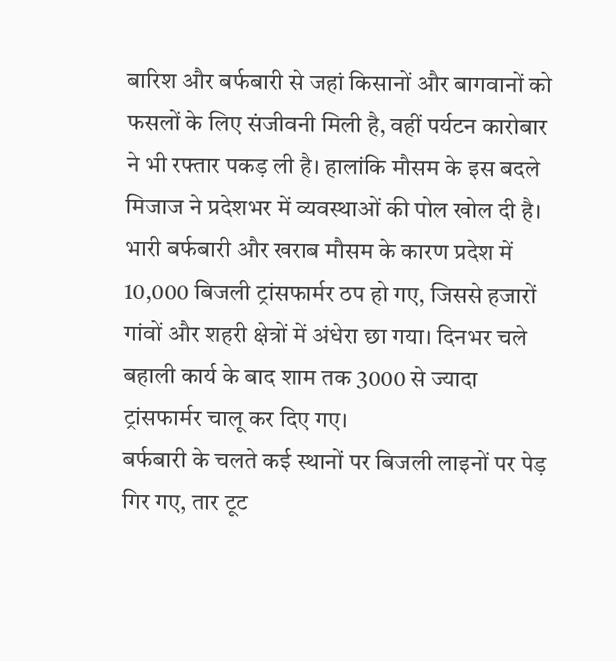बारिश और बर्फबारी से जहां किसानों और बागवानों को फसलों के लिए संजीवनी मिली है, वहीं पर्यटन कारोबार ने भी रफ्तार पकड़ ली है। हालांकि मौसम के इस बदले मिजाज ने प्रदेशभर में व्यवस्थाओं की पोल खोल दी है। भारी बर्फबारी और खराब मौसम के कारण प्रदेश में 10,000 बिजली ट्रांसफार्मर ठप हो गए, जिससे हजारों गांवों और शहरी क्षेत्रों में अंधेरा छा गया। दिनभर चले बहाली कार्य के बाद शाम तक 3000 से ज्यादा ट्रांसफार्मर चालू कर दिए गए।
बर्फबारी के चलते कई स्थानों पर बिजली लाइनों पर पेड़ गिर गए, तार टूट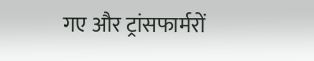गए और ट्रांसफार्मरों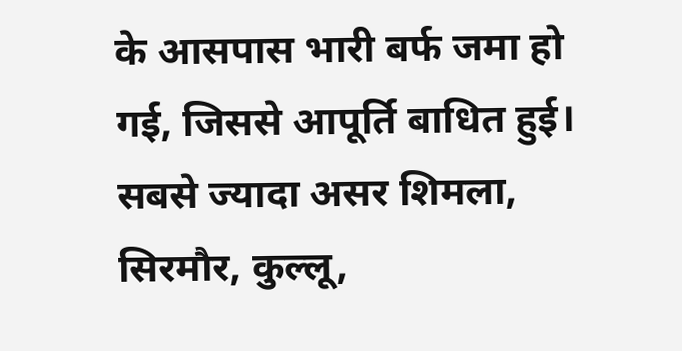के आसपास भारी बर्फ जमा हो गई, जिससे आपूर्ति बाधित हुई। सबसे ज्यादा असर शिमला, सिरमौर, कुल्लू,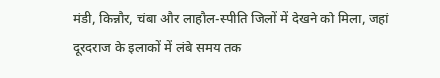मंडी, किन्नौर, चंबा और लाहौल-स्पीति जिलों में देखने को मिला, जहां दूरदराज के इलाकों में लंबे समय तक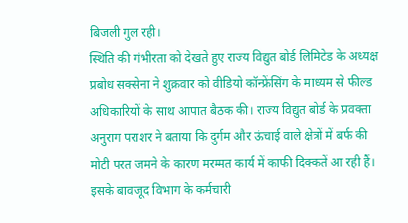बिजली गुल रही।
स्थिति की गंभीरता को देखते हुए राज्य विद्युत बोर्ड लिमिटेड के अध्यक्ष प्रबोध सक्सेना ने शुक्रवार को वीडियो कॉन्फ्रेंसिंग के माध्यम से फील्ड अधिकारियों के साथ आपात बैठक की। राज्य विद्युत बोर्ड के प्रवक्ता अनुराग पराशर ने बताया कि दुर्गम और ऊंचाई वाले क्षेत्रों में बर्फ की मोटी परत जमने के कारण मरम्मत कार्य में काफी दिक्कतें आ रही हैं। इसके बावजूद विभाग के कर्मचारी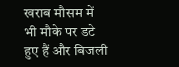खराब मौसम में भी मौके पर डटे हुए हैं और बिजली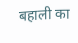बहाली का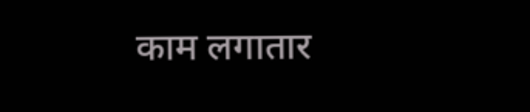काम लगातार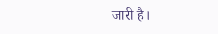जारी है।